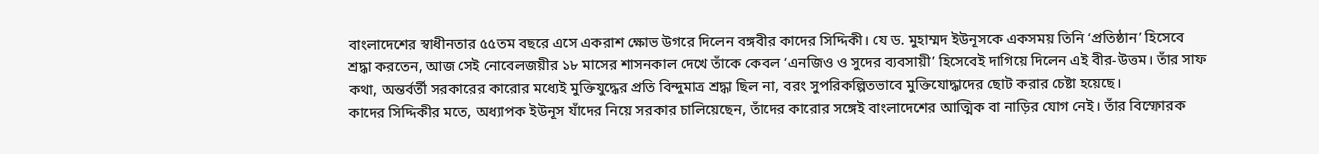বাংলাদেশের স্বাধীনতার ৫৫তম বছরে এসে একরাশ ক্ষোভ উগরে দিলেন বঙ্গবীর কাদের সিদ্দিকী। যে ড. মুহাম্মদ ইউনূসকে একসময় তিনি ‘প্রতিষ্ঠান’ হিসেবে শ্রদ্ধা করতেন, আজ সেই নোবেলজয়ীর ১৮ মাসের শাসনকাল দেখে তাঁকে কেবল ‘এনজিও ও সুদের ব্যবসায়ী’ হিসেবেই দাগিয়ে দিলেন এই বীর-উত্তম। তাঁর সাফ কথা, অন্তর্বর্তী সরকারের কারোর মধ্যেই মুক্তিযুদ্ধের প্রতি বিন্দুমাত্র শ্রদ্ধা ছিল না, বরং সুপরিকল্পিতভাবে মুক্তিযোদ্ধাদের ছোট করার চেষ্টা হয়েছে।
কাদের সিদ্দিকীর মতে, অধ্যাপক ইউনূস যাঁদের নিয়ে সরকার চালিয়েছেন, তাঁদের কারোর সঙ্গেই বাংলাদেশের আত্মিক বা নাড়ির যোগ নেই। তাঁর বিস্ফোরক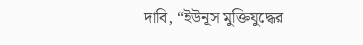দাবি, “ইউনূস মুক্তিযুদ্ধের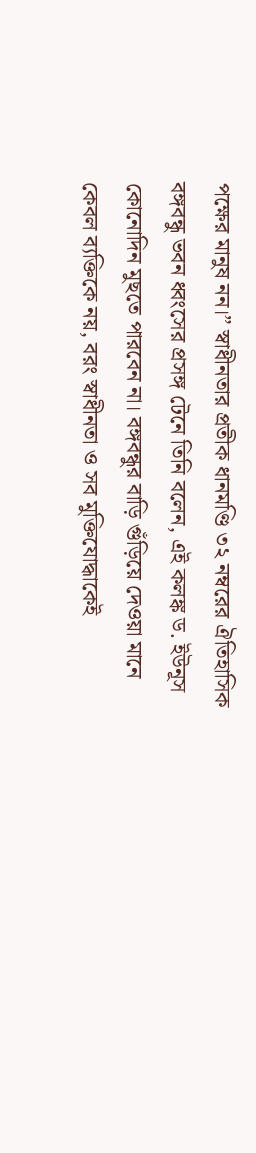পক্ষের মানুষ নন।” স্বাধীনতার প্রতীক ধানমণ্ডি ৩২ নম্বরের ঐতিহাসিক বঙ্গবন্ধু ভবন ধ্বংসের প্রসঙ্গ টেনে তিনি বলেন, এই কলঙ্ক ড. ইউনূস কোনোদিন মুছতে পারবেন না। বঙ্গবন্ধুর বাড়ি গুঁড়িয়ে দেওয়া মানে কেবল ব্যক্তিকে নয়, বরং স্বাধীনতা ও সব মুক্তিযোদ্ধাকেই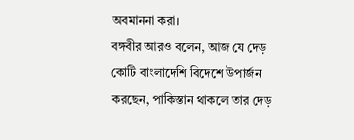অবমাননা করা।
বঙ্গবীর আরও বলেন, আজ যে দেড় কোটি বাংলাদেশি বিদেশে উপার্জন করছেন, পাকিস্তান থাকলে তার দেড়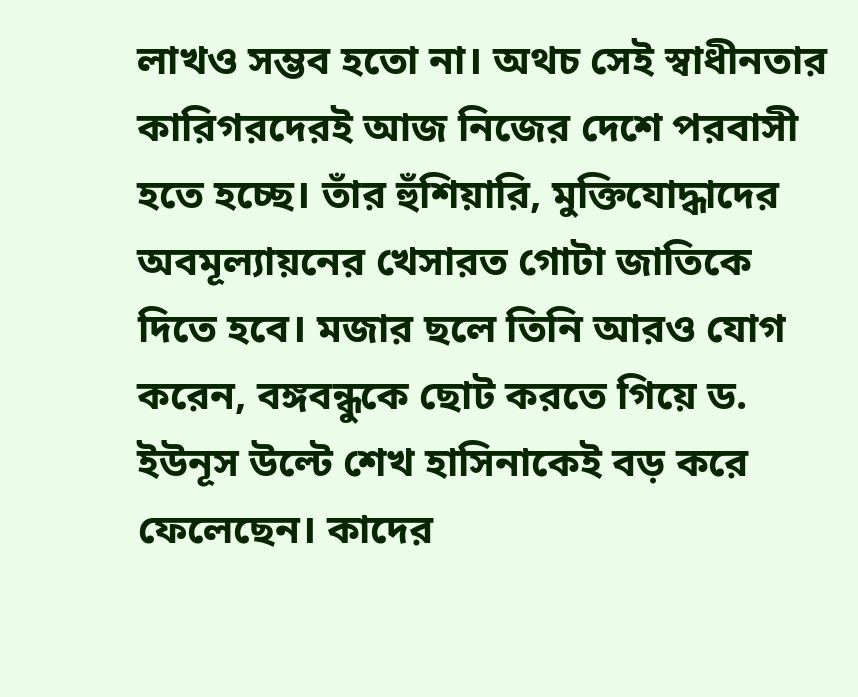লাখও সম্ভব হতো না। অথচ সেই স্বাধীনতার কারিগরদেরই আজ নিজের দেশে পরবাসী হতে হচ্ছে। তাঁর হুঁশিয়ারি, মুক্তিযোদ্ধাদের অবমূল্যায়নের খেসারত গোটা জাতিকে দিতে হবে। মজার ছলে তিনি আরও যোগ করেন, বঙ্গবন্ধুকে ছোট করতে গিয়ে ড. ইউনূস উল্টে শেখ হাসিনাকেই বড় করে ফেলেছেন। কাদের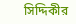সিদ্দিকীর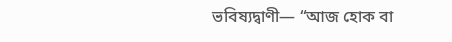ভবিষ্যদ্বাণী— “আজ হোক বা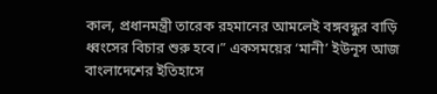কাল, প্রধানমন্ত্রী তারেক রহমানের আমলেই বঙ্গবন্ধুর বাড়ি ধ্বংসের বিচার শুরু হবে।” একসময়ের ‘মানী’ ইউনূস আজ বাংলাদেশের ইতিহাসে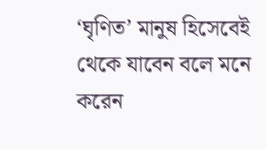‘ঘৃণিত’ মানুষ হিসেবেই থেকে যাবেন বলে মনে করেন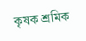কৃষক শ্রমিক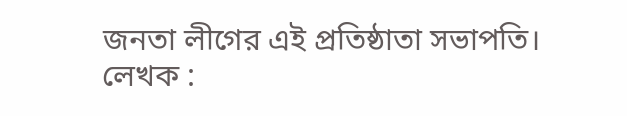জনতা লীগের এই প্রতিষ্ঠাতা সভাপতি।
লেখক :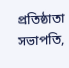প্রতিষ্ঠাতা সভাপতি,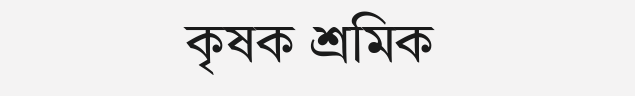কৃষক শ্রমিক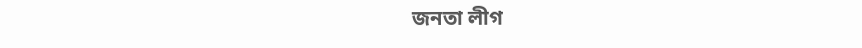জনতা লীগ